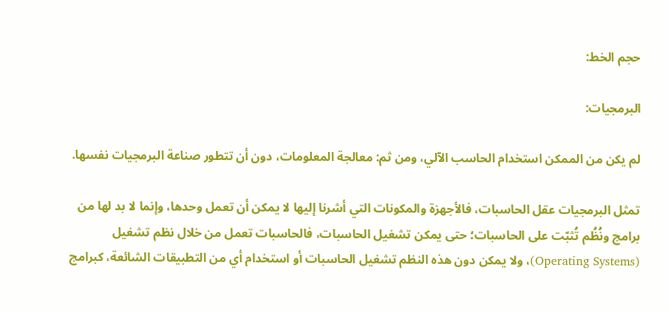حجم الخط:

البرمجيات:

لم يكن من الممكن استخدام الحاسب الآلي، ومن ثم: معالجة المعلومات، دون أن تتطور صناعة البرمجيات نفسها.

تمثل البرمجيات عقل الحاسبات، فالأجهزة والمكونات التي أشرنا إليها لا يمكن أن تعمل وحدها، وإنما لا بد لها من برامج ونُظُم تُثبّت على الحاسبات؛ حتى يمكن تشغيل الحاسبات، فالحاسبات تعمل من خلال نظم تشغيل (Operating Systems)، ولا يمكن دون هذه النظم تشغيل الحاسبات أو استخدام أي من التطبيقات الشائعة، كبرامج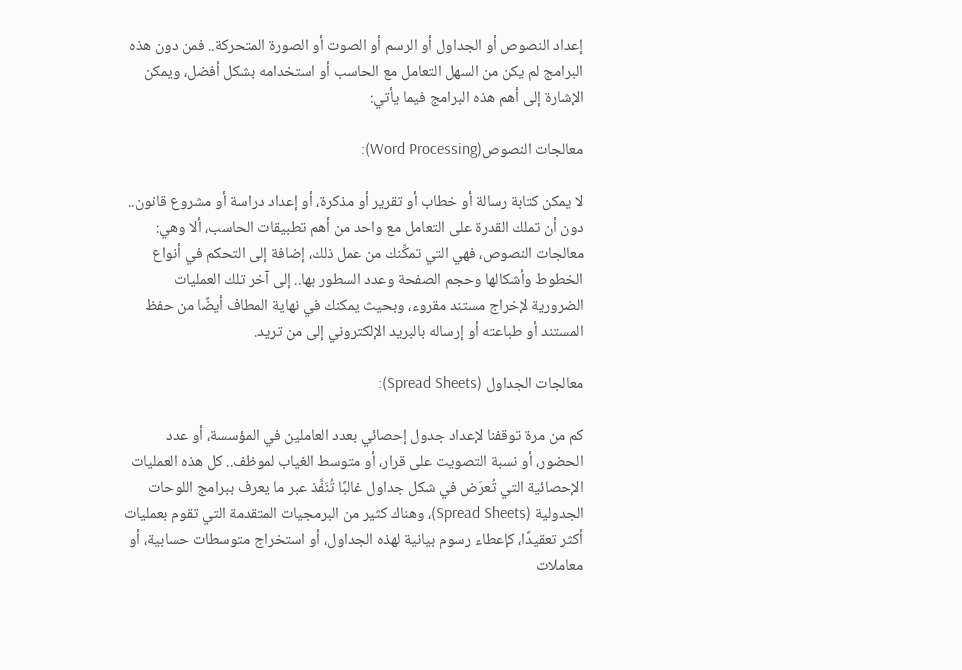إعداد النصوص أو الجداول أو الرسم أو الصوت أو الصورة المتحركة.. فمن دون هذه البرامج لم يكن من السهل التعامل مع الحاسب أو استخدامه بشكل أفضل، ويمكن الإشارة إلى أهم هذه البرامج فيما يأتي:

معالجات النصوص(Word Processing):

لا يمكن كتابة رسالة أو خطاب أو تقرير أو مذكرة، أو إعداد دراسة أو مشروع قانون.. دون أن تملك القدرة على التعامل مع واحد من أهم تطبيقات الحاسب، ألا وهي: معالجات النصوص، فهي التي تمكِّنك من عمل ذلك، إضافة إلى التحكم في أنواع الخطوط وأشكالها وحجم الصفحة وعدد السطور بها.. إلى آخر تلك العمليات الضرورية لإخراج مستند مقروء، وبحيث يمكنك في نهاية المطاف أيضًا من حفظ المستند أو طباعته أو إرساله بالبريد الإلكتروني إلى من تريد.

معالجات الجداول (Spread Sheets):

كم من مرة توقفنا لإعداد جدول إحصائي بعدد العاملين في المؤسسة، أو عدد الحضور، أو نسبة التصويت على قرار، أو متوسط الغياب لموظف.. كل هذه العمليات الإحصائية التي تُعرَض في شكل جداول غالبًا تُنَفَّذ عبر ما يعرف ببرامج اللوحات الجدولية (Spread Sheets)، وهناك كثير من البرمجيات المتقدمة التي تقوم بعمليات أكثر تعقيدًا، كإعطاء رسوم بيانية لهذه الجداول، أو استخراج متوسطات حسابية، أو معاملات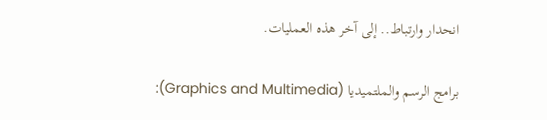انحدار وارتباط.. إلى آخر هذه العمليات.

برامج الرسم والملتميديا (Graphics and Multimedia):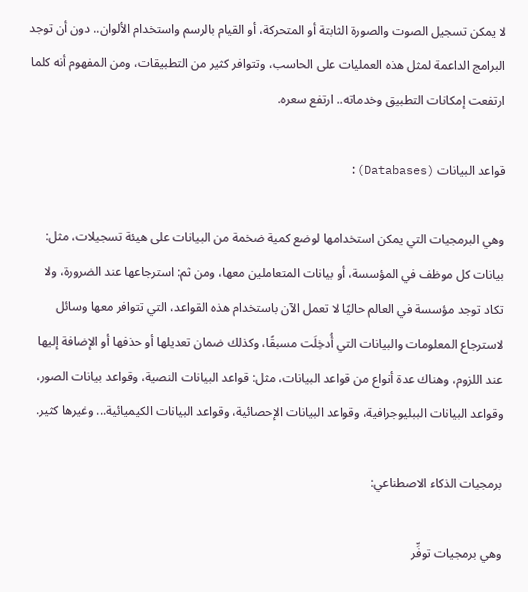لا يمكن تسجيل الصوت والصورة الثابتة أو المتحركة، أو القيام بالرسم واستخدام الألوان.. دون أن توجد البرامج الداعمة لمثل هذه العمليات على الحاسب، وتتوافر كثير من التطبيقات، ومن المفهوم أنه كلما ارتفعت إمكانات التطبيق وخدماته.. ارتفع سعره.

قواعد البيانات (Databases):

وهي البرمجيات التي يمكن استخدامها لوضع كمية ضخمة من البيانات على هيئة تسجيلات، مثل: بيانات كل موظف في المؤسسة، أو بيانات المتعاملين معها، ومن ثم: استرجاعها عند الضرورة، ولا تكاد توجد مؤسسة في العالم حاليًا لا تعمل الآن باستخدام هذه القواعد، التي تتوافر معها وسائل لاسترجاع المعلومات والبيانات التي أُدخِلَت مسبقًا، وكذلك ضمان تعديلها أو حذفها أو الإضافة إليها عند اللزوم، وهناك عدة أنواع من قواعد البيانات، مثل: قواعد البيانات النصية، وقواعد بيانات الصور، وقواعد البيانات الببليوجرافية، وقواعد البيانات الإحصائية، وقواعد البيانات الكيميائية... وغيرها كثير.

برمجيات الذكاء الاصطناعي:

وهي برمجيات توفِّر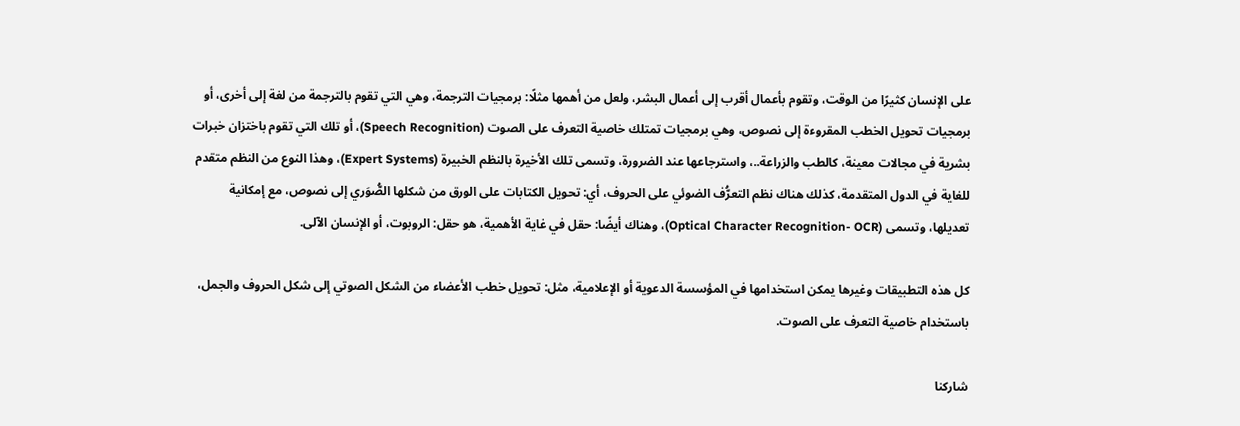على الإنسان كثيرًا من الوقت، وتقوم بأعمال أقرب إلى أعمال البشر، ولعل من أهمها مثلًا: برمجيات الترجمة، وهي التي تقوم بالترجمة من لغة إلى أخرى، أو برمجيات تحويل الخطب المقروءة إلى نصوص، وهي برمجيات تمتلك خاصية التعرف على الصوت (Speech Recognition)، أو تلك التي تقوم باختزان خبرات بشرية في مجالات معينة، كالطب والزراعة..، واسترجاعها عند الضرورة، وتسمى تلك الأخيرة بالنظم الخبيرة (Expert Systems)، وهذا النوع من النظم متقدم للغاية في الدول المتقدمة، كذلك هناك نظم التعرُّف الضوئي على الحروف، أي: تحويل الكتابات على الورق من شكلها الصُّوَري إلى نصوص، مع إمكانية تعديلها، وتسمى (Optical Character Recognition- OCR)، وهناك أيضًا: حقل في غاية الأهمية، هو حقل: الروبوت، أو الإنسان الآلى.

كل هذه التطبيقات وغيرها يمكن استخدامها في المؤسسة الدعوية أو الإعلامية، مثل: تحويل خطب الأعضاء من الشكل الصوتي إلى شكل الحروف والجمل، باستخدام خاصية التعرف على الصوت.

شاركنا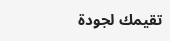تقيمك لجودة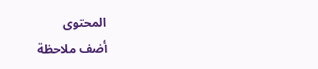المحتوى
أضف ملاحظة